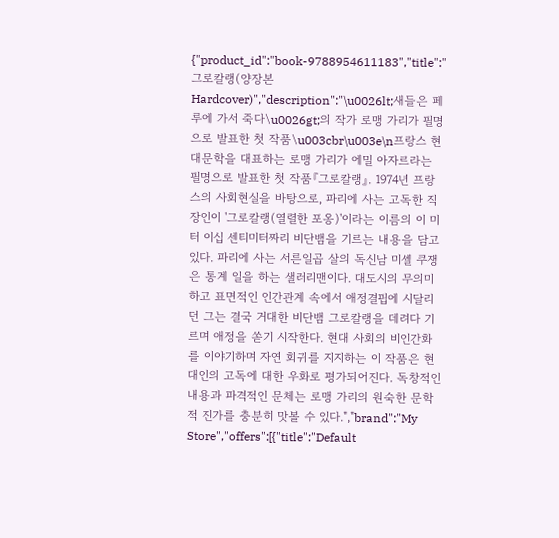{"product_id":"book-9788954611183","title":"그로칼랭(양장본 Hardcover)","description":"\u0026lt;새들은 페루에 가서 죽다\u0026gt;의 작가 로맹 가리가 필명으로 발표한 첫 작품\u003cbr\u003e\n프랑스 현대문학을 대표하는 로맹 가리가 에밀 아자르라는 필명으로 발표한 첫 작품『그로칼랭』. 1974년 프랑스의 사회현실을 바탕으로, 파리에 사는 고독한 직장인이 '그로칼랭(열렬한 포옹)'이라는 이름의 이 미터 이십 센티미터짜리 비단뱀을 기르는 내용을 담고 있다. 파리에 사는 서른일곱 살의 독신남 미셸 쿠쟁은 통계 일을 하는 샐러리맨이다. 대도시의 무의미하고 표면적인 인간관계 속에서 애정결핍에 시달리던 그는 결국 거대한 비단뱀 그로칼랭을 데려다 기르며 애정을 쏟기 시작한다. 현대 사회의 비인간화를 이야기하며 자연 회귀를 지지하는 이 작품은 현대인의 고독에 대한 우화로 평가되어진다. 독창적인 내용과 파격적인 문체는 로맹 가리의 원숙한 문학적 진가를 충분히 맛볼 수 있다.","brand":"My Store","offers":[{"title":"Default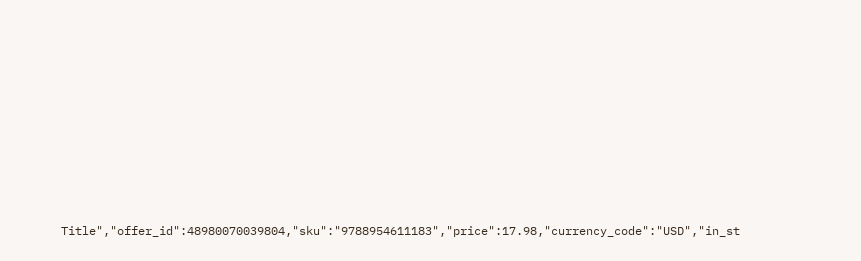Title","offer_id":48980070039804,"sku":"9788954611183","price":17.98,"currency_code":"USD","in_st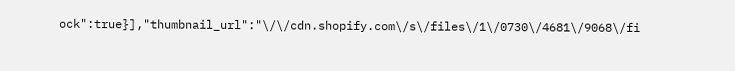ock":true}],"thumbnail_url":"\/\/cdn.shopify.com\/s\/files\/1\/0730\/4681\/9068\/fi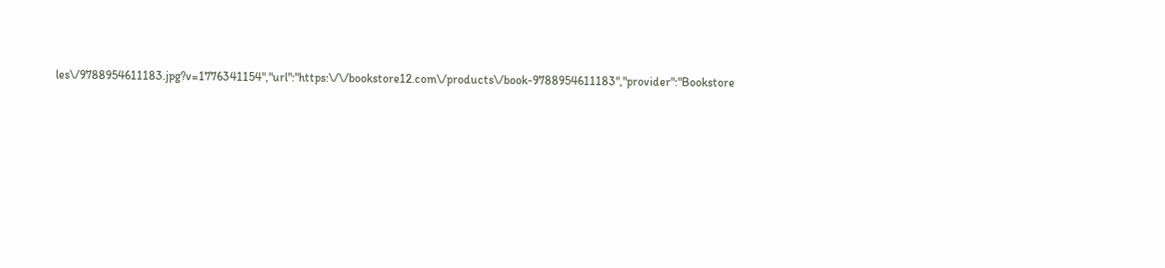les\/9788954611183.jpg?v=1776341154","url":"https:\/\/bookstore12.com\/products\/book-9788954611183","provider":"Bookstore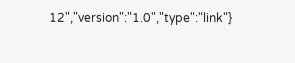12","version":"1.0","type":"link"}